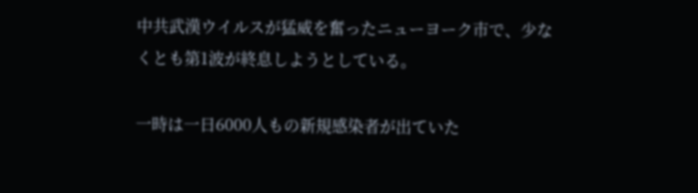中共武漢ウイルスが猛威を奮ったニューヨーク市で、少なくとも第1波が終息しようとしている。

一時は一日6000人もの新規感染者が出ていた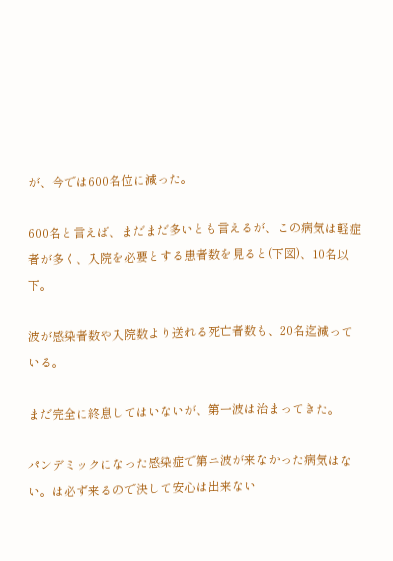が、今では600名位に減った。

600名と言えば、まだまだ多いとも言えるが、この病気は軽症者が多く、入院を必要とする患者数を見ると(下図)、10名以下。

波が感染者数や入院数より送れる死亡者数も、20名迄減っている。

まだ完全に終息してはいないが、第一波は治まってきた。

パンデミックになった感染症で第ニ波が来なかった病気はない。は必ず来るので決して安心は出来ない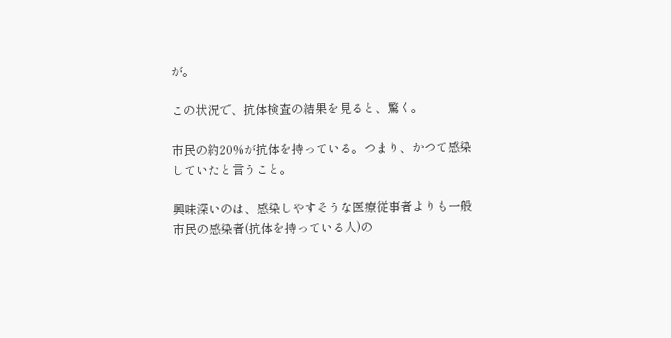が。

この状況で、抗体検査の結果を見ると、驚く。

市民の約20%が抗体を持っている。つまり、かつて感染していたと言うこと。

興味深いのは、感染しやすそうな医療従事者よりも一般市民の感染者(抗体を持っている人)の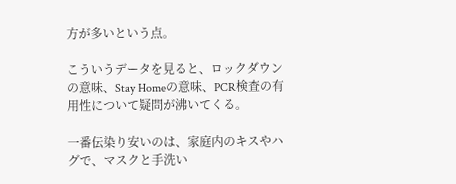方が多いという点。

こういうデータを見ると、ロックダウンの意味、Stay Homeの意味、PCR検査の有用性について疑問が沸いてくる。

一番伝染り安いのは、家庭内のキスやハグで、マスクと手洗い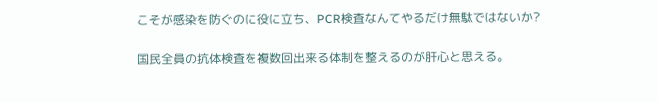こそが感染を防ぐのに役に立ち、PCR検査なんてやるだけ無駄ではないか?

国民全員の抗体検査を複数回出来る体制を整えるのが肝心と思える。